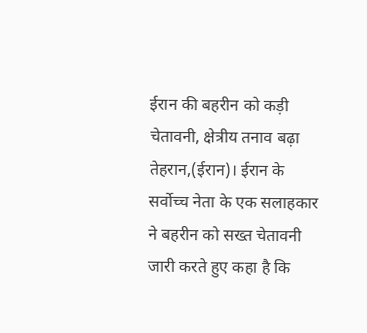ईरान की बहरीन को कड़ी चेतावनी, क्षेत्रीय तनाव बढ़ा
तेहरान,(ईरान)। ईरान के सर्वोच्च नेता के एक सलाहकार ने बहरीन को सख्त चेतावनी जारी करते हुए कहा है कि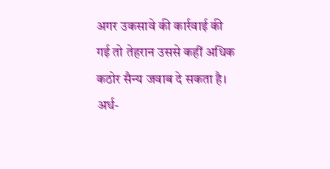अगर उकसावे की कार्रवाई की गई तो तेहरान उससे कहीं अधिक कठोर सैन्य जवाब दे सकता है। अर्ध-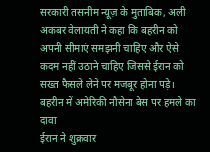सरकारी तसनीम न्यूज़ के मुताबिक, अली अकबर वेलायती ने कहा कि बहरीन को अपनी सीमाएं समझनी चाहिए और ऐसे कदम नहीं उठाने चाहिए जिससे ईरान को सख्त फैसले लेने पर मजबूर होना पड़े।
बहरीन में अमेरिकी नौसेना बेस पर हमले का दावा
ईरान ने शुक्रवार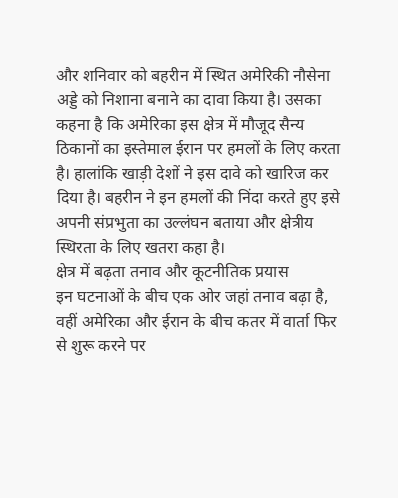और शनिवार को बहरीन में स्थित अमेरिकी नौसेना अड्डे को निशाना बनाने का दावा किया है। उसका कहना है कि अमेरिका इस क्षेत्र में मौजूद सैन्य ठिकानों का इस्तेमाल ईरान पर हमलों के लिए करता है। हालांकि खाड़ी देशों ने इस दावे को खारिज कर दिया है। बहरीन ने इन हमलों की निंदा करते हुए इसे अपनी संप्रभुता का उल्लंघन बताया और क्षेत्रीय स्थिरता के लिए खतरा कहा है।
क्षेत्र में बढ़ता तनाव और कूटनीतिक प्रयास
इन घटनाओं के बीच एक ओर जहां तनाव बढ़ा है, वहीं अमेरिका और ईरान के बीच कतर में वार्ता फिर से शुरू करने पर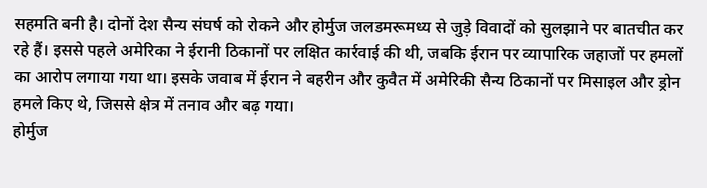सहमति बनी है। दोनों देश सैन्य संघर्ष को रोकने और होर्मुज जलडमरूमध्य से जुड़े विवादों को सुलझाने पर बातचीत कर रहे हैं। इससे पहले अमेरिका ने ईरानी ठिकानों पर लक्षित कार्रवाई की थी, जबकि ईरान पर व्यापारिक जहाजों पर हमलों का आरोप लगाया गया था। इसके जवाब में ईरान ने बहरीन और कुवैत में अमेरिकी सैन्य ठिकानों पर मिसाइल और ड्रोन हमले किए थे, जिससे क्षेत्र में तनाव और बढ़ गया।
होर्मुज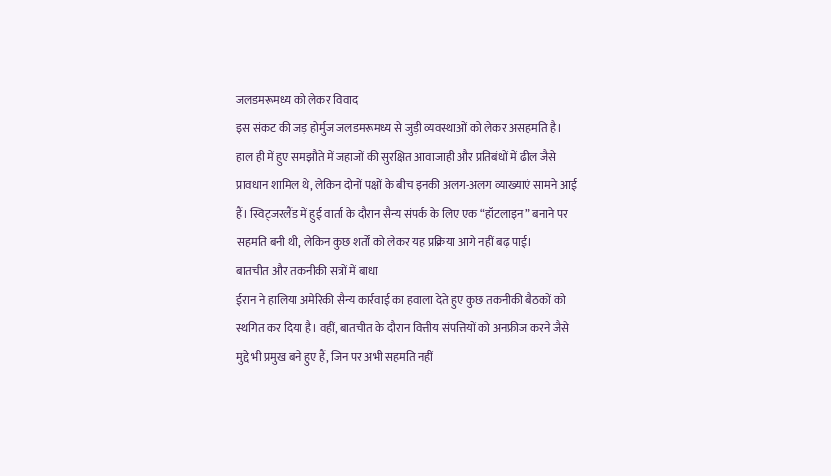जलडमरूमध्य को लेकर विवाद
इस संकट की जड़ होर्मुज जलडमरूमध्य से जुड़ी व्यवस्थाओं को लेकर असहमति है। हाल ही में हुए समझौते में जहाजों की सुरक्षित आवाजाही और प्रतिबंधों में ढील जैसे प्रावधान शामिल थे, लेकिन दोनों पक्षों के बीच इनकी अलग-अलग व्याख्याएं सामने आई हैं। स्विट्जरलैंड में हुई वार्ता के दौरान सैन्य संपर्क के लिए एक “हॉटलाइन” बनाने पर सहमति बनी थी, लेकिन कुछ शर्तों को लेकर यह प्रक्रिया आगे नहीं बढ़ पाई।
बातचीत और तकनीकी सत्रों में बाधा
ईरान ने हालिया अमेरिकी सैन्य कार्रवाई का हवाला देते हुए कुछ तकनीकी बैठकों को स्थगित कर दिया है। वहीं, बातचीत के दौरान वित्तीय संपत्तियों को अनफ्रीज करने जैसे मुद्दे भी प्रमुख बने हुए हैं, जिन पर अभी सहमति नहीं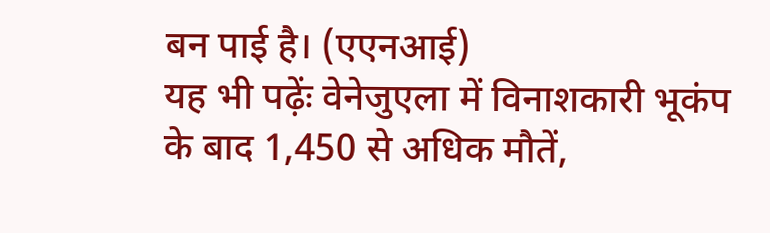बन पाई है। (एएनआई)
यह भी पढ़ेंः वेनेजुएला में विनाशकारी भूकंप के बाद 1,450 से अधिक मौतें,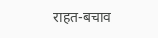राहत-बचाव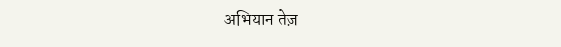अभियान तेज़